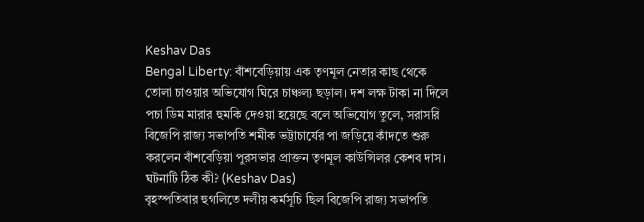Keshav Das
Bengal Liberty: বাঁশবেড়িয়ায় এক তৃণমূল নেতার কাছ থেকে তোলা চাওয়ার অভিযোগ ঘিরে চাঞ্চল্য ছড়াল। দশ লক্ষ টাকা না দিলে পচা ডিম মারার হুমকি দেওয়া হয়েছে বলে অভিযোগ তুলে, সরাসরি বিজেপি রাজ্য সভাপতি শমীক ভট্টাচার্যের পা জড়িয়ে কাঁদতে শুরু করলেন বাঁশবেড়িয়া পুরসভার প্রাক্তন তৃণমূল কাউন্সিলর কেশব দাস।
ঘটনাটি ঠিক কী? (Keshav Das)
বৃহস্পতিবার হুগলিতে দলীয় কর্মসূচি ছিল বিজেপি রাজ্য সভাপতি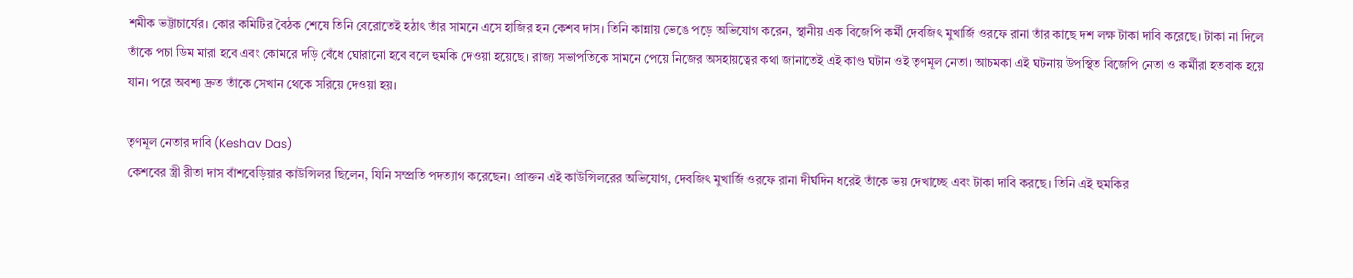শমীক ভট্টাচার্যের। কোর কমিটির বৈঠক শেষে তিনি বেরোতেই হঠাৎ তাঁর সামনে এসে হাজির হন কেশব দাস। তিনি কান্নায় ভেঙে পড়ে অভিযোগ করেন, স্থানীয় এক বিজেপি কর্মী দেবজিৎ মুখার্জি ওরফে রানা তাঁর কাছে দশ লক্ষ টাকা দাবি করেছে। টাকা না দিলে তাঁকে পচা ডিম মারা হবে এবং কোমরে দড়ি বেঁধে ঘোরানো হবে বলে হুমকি দেওয়া হয়েছে। রাজ্য সভাপতিকে সামনে পেয়ে নিজের অসহায়ত্বের কথা জানাতেই এই কাণ্ড ঘটান ওই তৃণমূল নেতা। আচমকা এই ঘটনায় উপস্থিত বিজেপি নেতা ও কর্মীরা হতবাক হয়ে যান। পরে অবশ্য দ্রুত তাঁকে সেখান থেকে সরিয়ে দেওয়া হয়।

তৃণমূল নেতার দাবি (Keshav Das)
কেশবের স্ত্রী রীতা দাস বাঁশবেড়িয়ার কাউন্সিলর ছিলেন, যিনি সম্প্রতি পদত্যাগ করেছেন। প্রাক্তন এই কাউন্সিলরের অভিযোগ, দেবজিৎ মুখার্জি ওরফে রানা দীর্ঘদিন ধরেই তাঁকে ভয় দেখাচ্ছে এবং টাকা দাবি করছে। তিনি এই হুমকির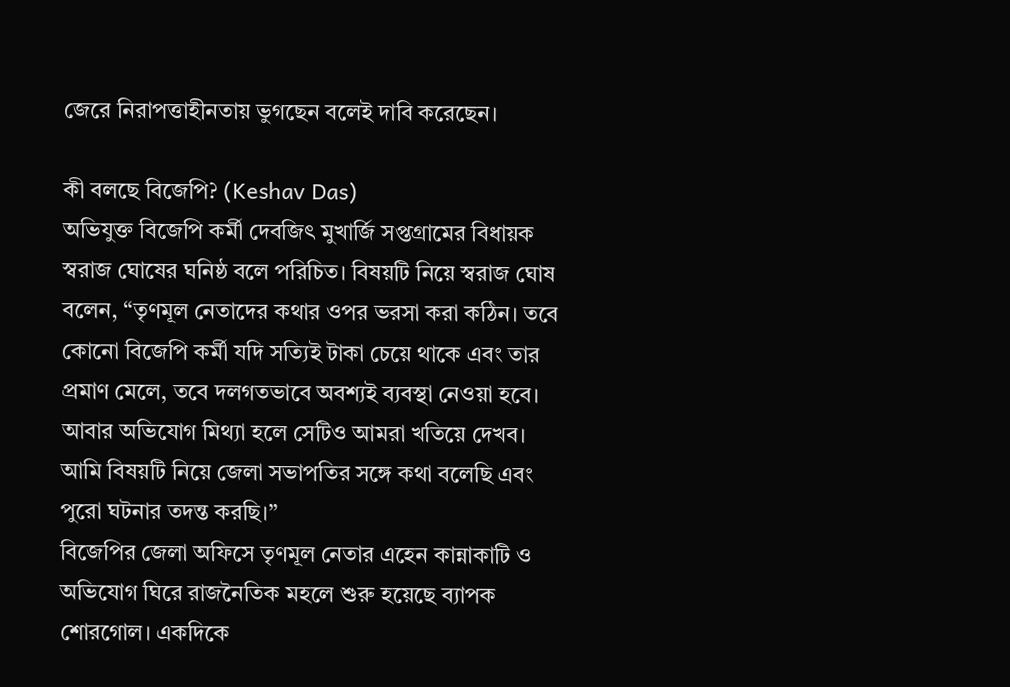জেরে নিরাপত্তাহীনতায় ভুগছেন বলেই দাবি করেছেন।

কী বলছে বিজেপি? (Keshav Das)
অভিযুক্ত বিজেপি কর্মী দেবজিৎ মুখার্জি সপ্তগ্রামের বিধায়ক স্বরাজ ঘোষের ঘনিষ্ঠ বলে পরিচিত। বিষয়টি নিয়ে স্বরাজ ঘোষ বলেন, “তৃণমূল নেতাদের কথার ওপর ভরসা করা কঠিন। তবে কোনো বিজেপি কর্মী যদি সত্যিই টাকা চেয়ে থাকে এবং তার প্রমাণ মেলে, তবে দলগতভাবে অবশ্যই ব্যবস্থা নেওয়া হবে। আবার অভিযোগ মিথ্যা হলে সেটিও আমরা খতিয়ে দেখব। আমি বিষয়টি নিয়ে জেলা সভাপতির সঙ্গে কথা বলেছি এবং পুরো ঘটনার তদন্ত করছি।”
বিজেপির জেলা অফিসে তৃণমূল নেতার এহেন কান্নাকাটি ও অভিযোগ ঘিরে রাজনৈতিক মহলে শুরু হয়েছে ব্যাপক শোরগোল। একদিকে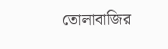তোলাবাজির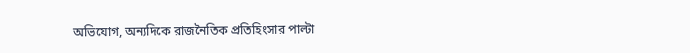অভিযোগ, অন্যদিকে রাজনৈতিক প্রতিহিংসার পাল্টা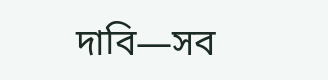দাবি—সব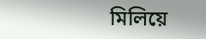মিলিয়ে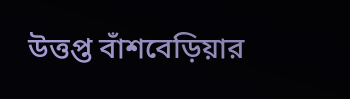উত্তপ্ত বাঁশবেড়িয়ার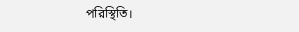পরিস্থিতি।